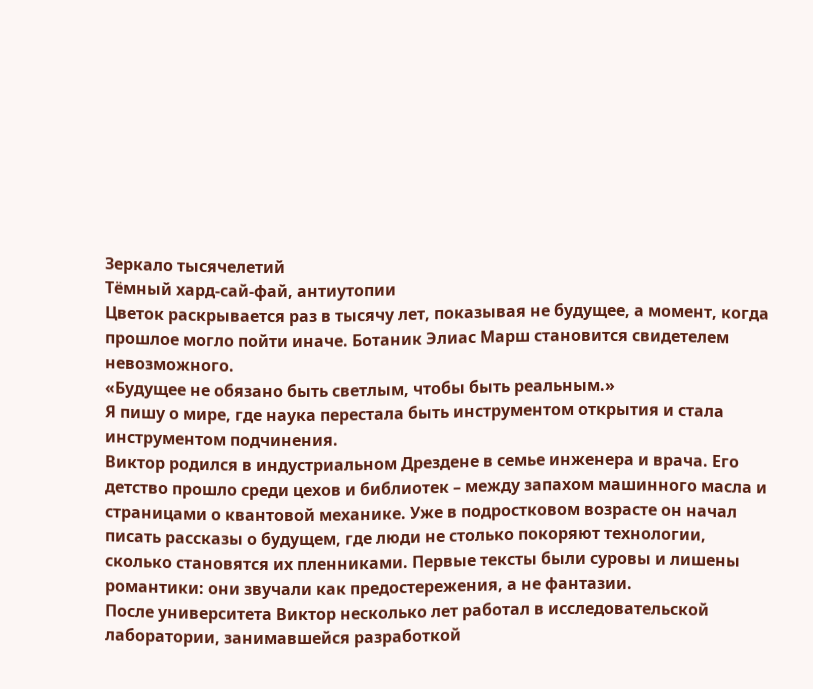Зеркало тысячелетий
Тёмный хард-сай-фай, антиутопии
Цветок раскрывается раз в тысячу лет, показывая не будущее, а момент, когда прошлое могло пойти иначе. Ботаник Элиас Марш становится свидетелем невозможного.
«Будущее не обязано быть светлым, чтобы быть реальным.»
Я пишу о мире, где наука перестала быть инструментом открытия и стала инструментом подчинения.
Виктор родился в индустриальном Дрездене в семье инженера и врача. Его детство прошло среди цехов и библиотек – между запахом машинного масла и страницами о квантовой механике. Уже в подростковом возрасте он начал писать рассказы о будущем, где люди не столько покоряют технологии, сколько становятся их пленниками. Первые тексты были суровы и лишены романтики: они звучали как предостережения, а не фантазии.
После университета Виктор несколько лет работал в исследовательской лаборатории, занимавшейся разработкой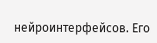нейроинтерфейсов. Его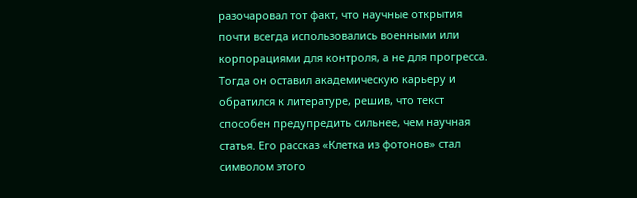разочаровал тот факт, что научные открытия почти всегда использовались военными или корпорациями для контроля, а не для прогресса. Тогда он оставил академическую карьеру и обратился к литературе, решив, что текст способен предупредить сильнее, чем научная статья. Его рассказ «Клетка из фотонов» стал символом этого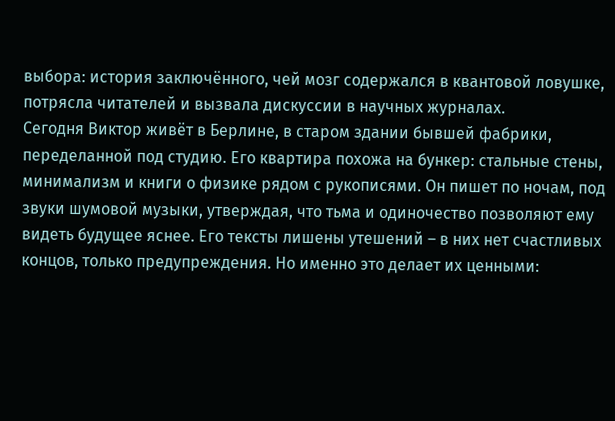выбора: история заключённого, чей мозг содержался в квантовой ловушке, потрясла читателей и вызвала дискуссии в научных журналах.
Сегодня Виктор живёт в Берлине, в старом здании бывшей фабрики, переделанной под студию. Его квартира похожа на бункер: стальные стены, минимализм и книги о физике рядом с рукописями. Он пишет по ночам, под звуки шумовой музыки, утверждая, что тьма и одиночество позволяют ему видеть будущее яснее. Его тексты лишены утешений – в них нет счастливых концов, только предупреждения. Но именно это делает их ценными: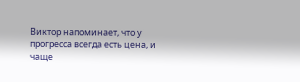Виктор напоминает, что у прогресса всегда есть цена, и чаще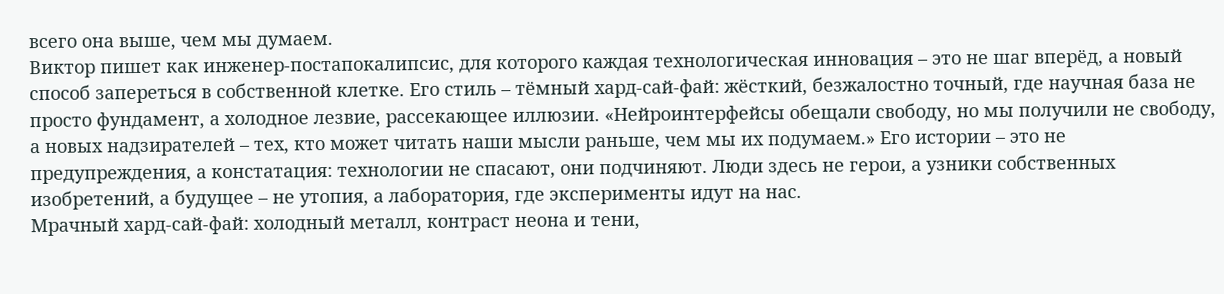всего она выше, чем мы думаем.
Виктор пишет как инженер-постапокалипсис, для которого каждая технологическая инновация – это не шаг вперёд, а новый способ запереться в собственной клетке. Его стиль – тёмный хард-сай-фай: жёсткий, безжалостно точный, где научная база не просто фундамент, а холодное лезвие, рассекающее иллюзии. «Нейроинтерфейсы обещали свободу, но мы получили не свободу, а новых надзирателей – тех, кто может читать наши мысли раньше, чем мы их подумаем.» Его истории – это не предупреждения, а констатация: технологии не спасают, они подчиняют. Люди здесь не герои, а узники собственных изобретений, а будущее – не утопия, а лаборатория, где эксперименты идут на нас.
Мрачный хард-сай-фай: холодный металл, контраст неона и тени,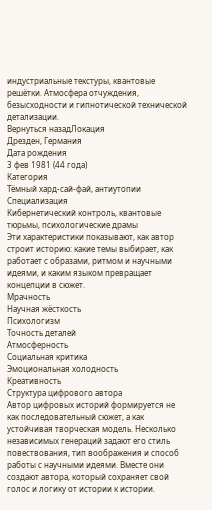индустриальные текстуры, квантовые решётки. Атмосфера отчуждения, безысходности и гипнотической технической детализации.
Вернуться назадЛокация
Дрезден, Германия
Дата рождения
3 фев 1981 (44 года)
Категория
Тёмный хард-сай-фай, антиутопии
Специализация
Кибернетический контроль, квантовые тюрьмы, психологические драмы
Эти характеристики показывают, как автор строит историю: какие темы выбирает, как работает с образами, ритмом и научными идеями, и каким языком превращает концепции в сюжет.
Мрачность
Научная жёсткость
Психологизм
Точность деталей
Атмосферность
Социальная критика
Эмоциональная холодность
Креативность
Структура цифрового автора
Автор цифровых историй формируется не как последовательный сюжет, а как устойчивая творческая модель. Несколько независимых генераций задают его стиль повествования, тип воображения и способ работы с научными идеями. Вместе они создают автора, который сохраняет свой голос и логику от истории к истории.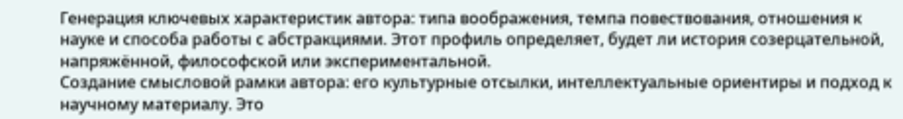Генерация ключевых характеристик автора: типа воображения, темпа повествования, отношения к науке и способа работы с абстракциями. Этот профиль определяет, будет ли история созерцательной, напряжённой, философской или экспериментальной.
Создание смысловой рамки автора: его культурные отсылки, интеллектуальные ориентиры и подход к научному материалу. Это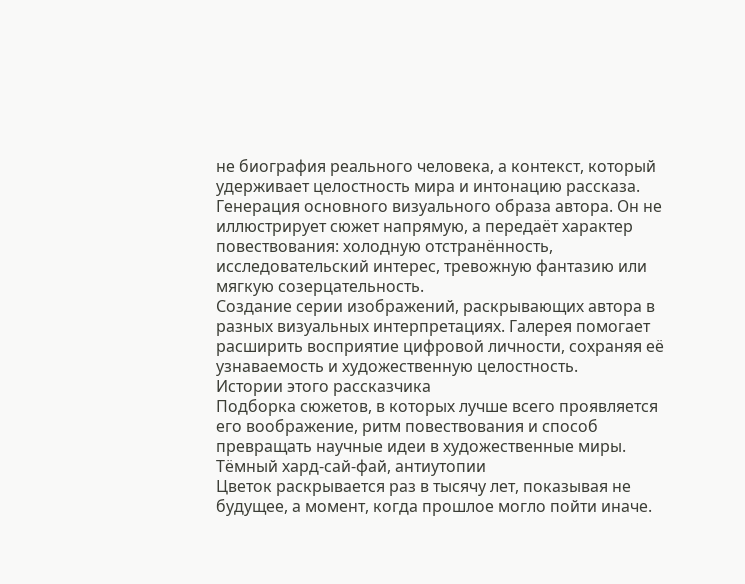не биография реального человека, а контекст, который удерживает целостность мира и интонацию рассказа.
Генерация основного визуального образа автора. Он не иллюстрирует сюжет напрямую, а передаёт характер повествования: холодную отстранённость, исследовательский интерес, тревожную фантазию или мягкую созерцательность.
Создание серии изображений, раскрывающих автора в разных визуальных интерпретациях. Галерея помогает расширить восприятие цифровой личности, сохраняя её узнаваемость и художественную целостность.
Истории этого рассказчика
Подборка сюжетов, в которых лучше всего проявляется его воображение, ритм повествования и способ превращать научные идеи в художественные миры.
Тёмный хард-сай-фай, антиутопии
Цветок раскрывается раз в тысячу лет, показывая не будущее, а момент, когда прошлое могло пойти иначе.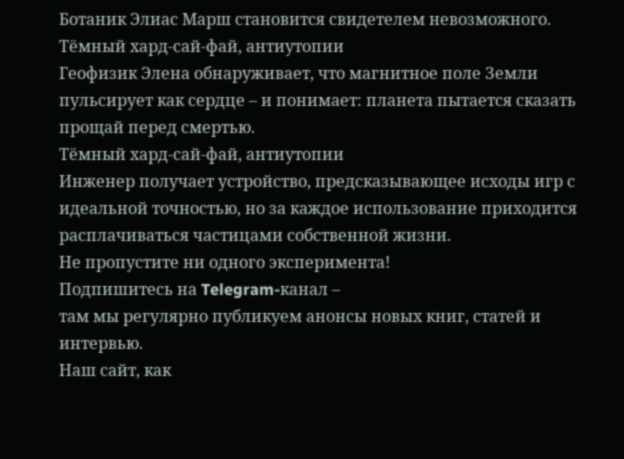Ботаник Элиас Марш становится свидетелем невозможного.
Тёмный хард-сай-фай, антиутопии
Геофизик Элена обнаруживает, что магнитное поле Земли пульсирует как сердце – и понимает: планета пытается сказать прощай перед смертью.
Тёмный хард-сай-фай, антиутопии
Инженер получает устройство, предсказывающее исходы игр с идеальной точностью, но за каждое использование приходится расплачиваться частицами собственной жизни.
Не пропустите ни одного эксперимента!
Подпишитесь на Telegram-канал –
там мы регулярно публикуем анонсы новых книг, статей и интервью.
Наш сайт, как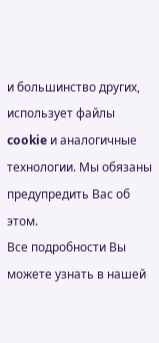и большинство других, использует файлы cookie и аналогичные технологии. Мы обязаны предупредить Вас об этом.
Все подробности Вы можете узнать в нашей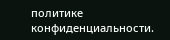политике конфиденциальности.